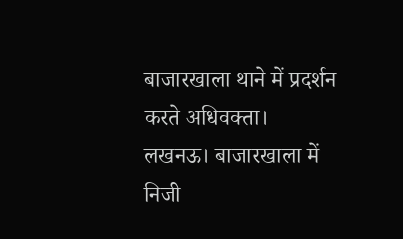बाजारखाला थाने में प्रदर्शन करते अधिवक्ता।
लखनऊ। बाजारखाला में निजी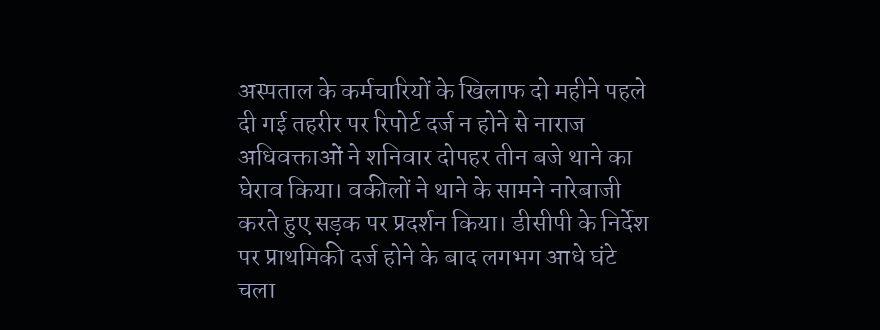अस्पताल के कर्मचारियों के खिलाफ दो महीने पहले दी गई तहरीर पर रिपोर्ट दर्ज न होने से नाराज अधिवक्ताओं ने शनिवार दोपहर तीन बजे थाने का घेराव किया। वकीलों ने थाने के सामने नारेबाजी करते हुए सड़क पर प्रदर्शन किया। डीसीपी के निर्देश पर प्राथमिकी दर्ज होने के बाद लगभग आधे घंटे चला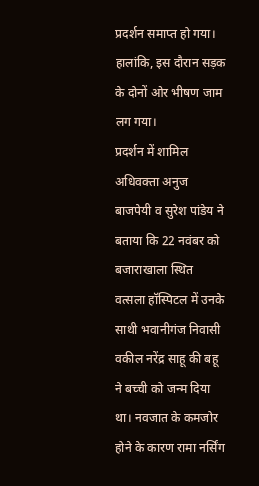प्रदर्शन समाप्त हो गया। हालांकि, इस दौरान सड़क के दोनों ओर भीषण जाम लग गया।
प्रदर्शन में शामिल अधिवक्ता अनुज बाजपेयी व सुरेश पांडेय ने बताया कि 22 नवंबर को बजाराखाला स्थित वत्सला हॉस्पिटल में उनके साथी भवानीगंज निवासी वकील नरेंद्र साहू की बहू ने बच्ची को जन्म दिया था। नवजात के कमजोर होने के कारण रामा नर्सिंग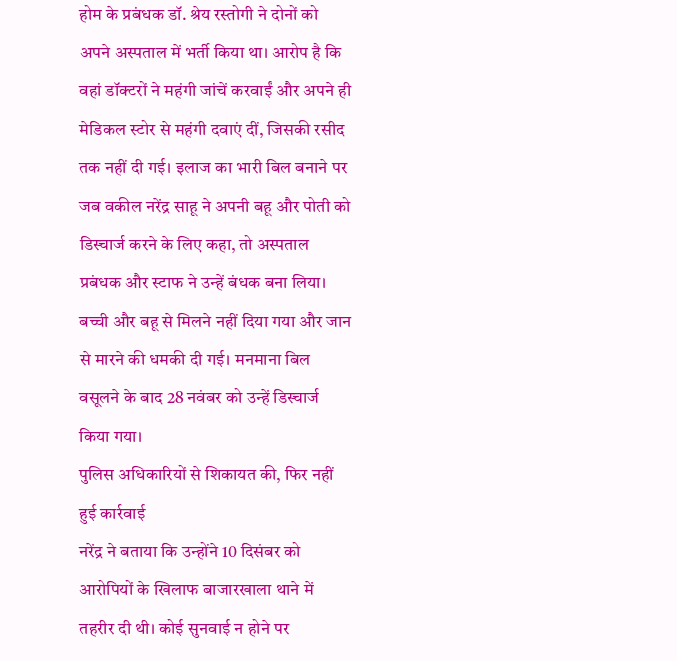होम के प्रबंधक डॉ. श्रेय रस्तोगी ने दोनों को अपने अस्पताल में भर्ती किया था। आरोप है कि वहां डॉक्टरों ने महंगी जांचें करवाईं और अपने ही मेडिकल स्टोर से महंगी दवाएं दीं, जिसकी रसीद तक नहीं दी गई। इलाज का भारी बिल बनाने पर जब वकील नरेंद्र साहू ने अपनी बहू और पोती को डिस्चार्ज करने के लिए कहा, तो अस्पताल प्रबंधक और स्टाफ ने उन्हें बंधक बना लिया। बच्ची और बहू से मिलने नहीं दिया गया और जान से मारने की धमकी दी गई। मनमाना बिल वसूलने के बाद 28 नवंबर को उन्हें डिस्चार्ज किया गया।
पुलिस अधिकारियों से शिकायत की, फिर नहीं हुई कार्रवाई
नरेंद्र ने बताया कि उन्होंने 10 दिसंबर को आरोपियों के खिलाफ बाजारखाला थाने में तहरीर दी थी। कोई सुनवाई न होने पर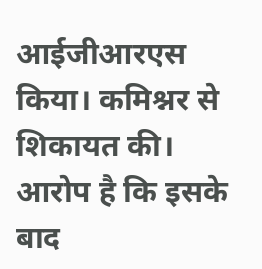आईजीआरएस किया। कमिश्नर से शिकायत की। आरोप है कि इसके बाद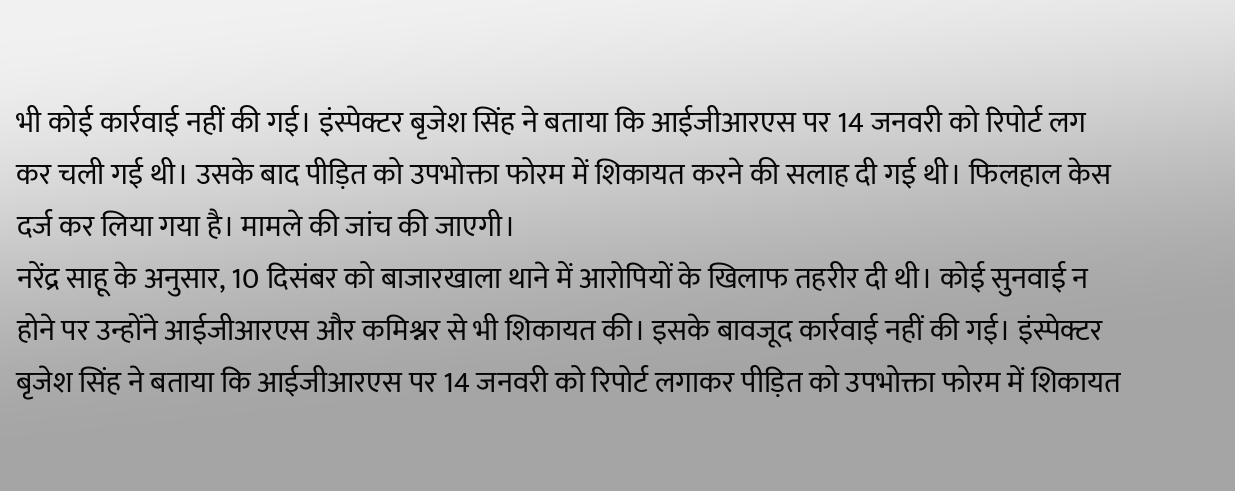भी कोई कार्रवाई नहीं की गई। इंस्पेक्टर बृजेश सिंह ने बताया कि आईजीआरएस पर 14 जनवरी को रिपोर्ट लग कर चली गई थी। उसके बाद पीड़ित को उपभोक्ता फोरम में शिकायत करने की सलाह दी गई थी। फिलहाल केस दर्ज कर लिया गया है। मामले की जांच की जाएगी।
नरेंद्र साहू के अनुसार, 10 दिसंबर को बाजारखाला थाने में आरोपियों के खिलाफ तहरीर दी थी। कोई सुनवाई न होने पर उन्होंने आईजीआरएस और कमिश्नर से भी शिकायत की। इसके बावजूद कार्रवाई नहीं की गई। इंस्पेक्टर बृजेश सिंह ने बताया कि आईजीआरएस पर 14 जनवरी को रिपोर्ट लगाकर पीड़ित को उपभोक्ता फोरम में शिकायत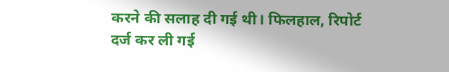करने की सलाह दी गई थी। फिलहाल, रिपोर्ट दर्ज कर ली गई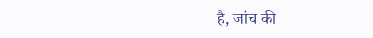है, जांच की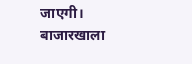जाएगी।
बाजारखाला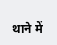थाने में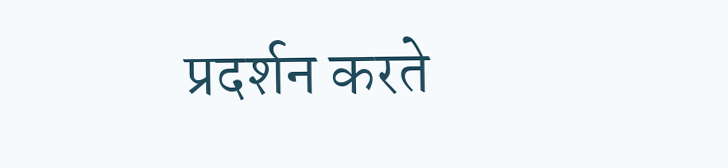प्रदर्शन करते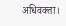अधिवक्ता।